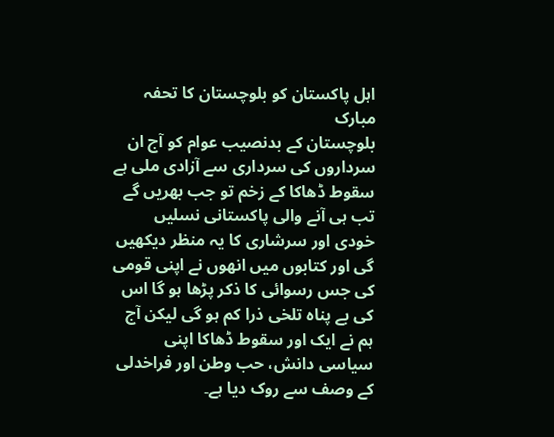اہل پاکستان کو بلوچستان کا تحفہ مبارک
بلوچستان کے بدنصیب عوام کو آج ان سرداروں کی سرداری سے آزادی ملی ہے
سقوط ڈھاکا کے زخم تو جب بھریں گے تب ہی آنے والی پاکستانی نسلیں خودی اور سرشاری کا یہ منظر دیکھیں گی اور کتابوں میں انھوں نے اپنی قومی کی جس رسوائی کا ذکر پڑھا ہو گا اس کی بے پناہ تلخی ذرا کم ہو گی لیکن آج ہم نے ایک اور سقوط ڈھاکا اپنی سیاسی دانش، حب وطن اور فراخدلی کے وصف سے روک دیا ہے۔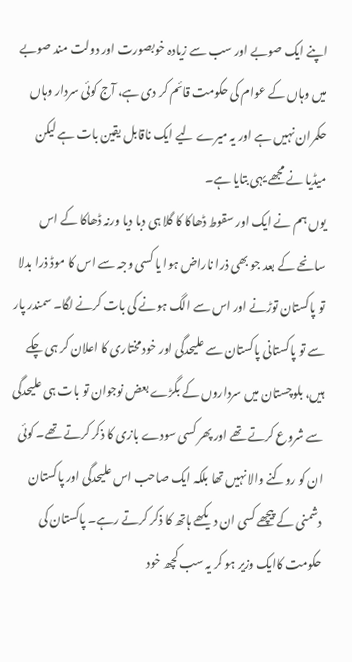اپنے ایک صوبے اور سب سے زیادہ خوبصورت اور دولت مند صوبے میں وہاں کے عوام کی حکومت قائم کر دی ہے، آج کوئی سردار وہاں حکمران نہیں ہے اور یہ میرے لیے ایک ناقابل یقین بات ہے لیکن میڈیا نے مجھے یہی بتایا ہے۔
یوں ہم نے ایک اور سقوط ڈھاکا کا گلا ہی دبا دیا ورنہ ڈھاکا کے اس سانحے کے بعد جو بھی ذرا ناراض ہوا یا کسی وجہ سے اس کا موڈ ذرا بدلا تو پاکستان توڑنے اور اس سے الگ ہونے کی بات کرنے لگا۔ سمندر پار سے تو پاکستانی پاکستان سے علیحدگی اور خود مختاری کا اعلان کر ہی چکے ہیں، بلوچستان میں سرداروں کے بگڑے بعض نوجوان تو بات ہی علیحدگی سے شروع کرتے تھے اور پھر کسی سودے بازی کا ذکر کرتے تھے۔ کوئی ان کو روکنے والا نہیں تھا بلکہ ایک صاحب اس علیحدگی اور پاکستان دشمنی کے پیچھے کسی ان دیکھے ہاتھ کا ذکر کرتے رہے۔ پاکستان کی حکومت کاایک وزیر ہو کر یہ سب کچھ خود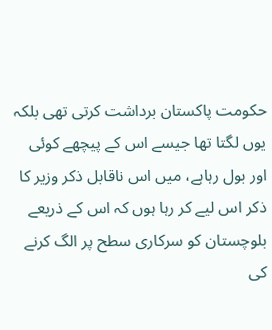حکومت پاکستان برداشت کرتی تھی بلکہ یوں لگتا تھا جیسے اس کے پیچھے کوئی اور بول رہاہے، میں اس ناقابل ذکر وزیر کا ذکر اس لیے کر رہا ہوں کہ اس کے ذریعے بلوچستان کو سرکاری سطح پر الگ کرنے کی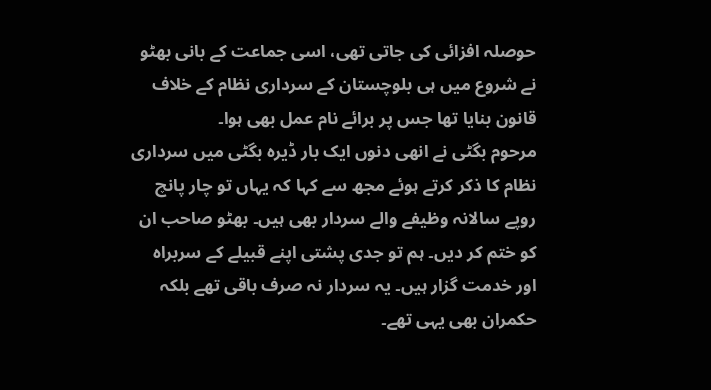حوصلہ افزائی کی جاتی تھی، اسی جماعت کے بانی بھٹو نے شروع میں ہی بلوچستان کے سرداری نظام کے خلاف قانون بنایا تھا جس پر برائے نام عمل بھی ہوا۔
مرحوم بگٹی نے انھی دنوں ایک بار ڈیرہ بگٹی میں سرداری نظام کا ذکر کرتے ہوئے مجھ سے کہا کہ یہاں تو چار پانچ روپے سالانہ وظیفے والے سردار بھی ہیں۔ بھٹو صاحب ان کو ختم کر دیں۔ ہم تو جدی پشتی اپنے قبیلے کے سربراہ اور خدمت گزار ہیں۔ یہ سردار نہ صرف باقی تھے بلکہ حکمران بھی یہی تھے۔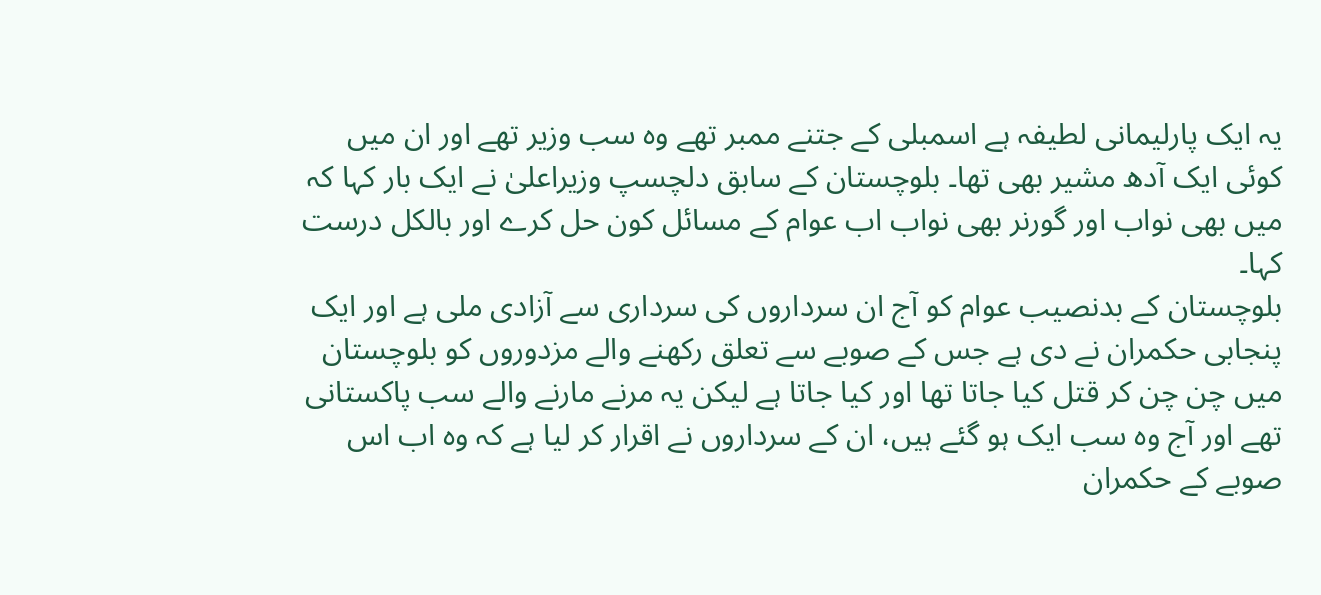یہ ایک پارلیمانی لطیفہ ہے اسمبلی کے جتنے ممبر تھے وہ سب وزیر تھے اور ان میں کوئی ایک آدھ مشیر بھی تھا۔ بلوچستان کے سابق دلچسپ وزیراعلیٰ نے ایک بار کہا کہ میں بھی نواب اور گورنر بھی نواب اب عوام کے مسائل کون حل کرے اور بالکل درست کہا۔
بلوچستان کے بدنصیب عوام کو آج ان سرداروں کی سرداری سے آزادی ملی ہے اور ایک پنجابی حکمران نے دی ہے جس کے صوبے سے تعلق رکھنے والے مزدوروں کو بلوچستان میں چن چن کر قتل کیا جاتا تھا اور کیا جاتا ہے لیکن یہ مرنے مارنے والے سب پاکستانی تھے اور آج وہ سب ایک ہو گئے ہیں، ان کے سرداروں نے اقرار کر لیا ہے کہ وہ اب اس صوبے کے حکمران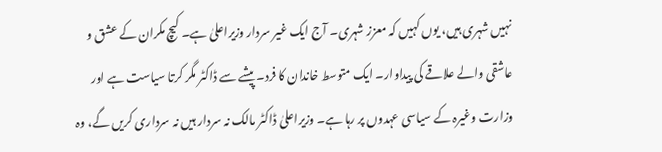نہیں شہری ہیں، یوں کہیں کہ معزز شہری۔ آج ایک غیر سردار وزیراعلیٰ ہے۔ کیچ مکران کے عشق و عاشقی والے علاقے کی پیداوار۔ ایک متوسط خاندان کا فرد۔ پیشے سے ڈاکٹر مگر کرتا سیاست ہے اور وزارت وغیرہ کے سیاسی عہدوں پر رہا ہے۔ وزیراعلیٰ ڈاکٹر مالک نہ سردار ہیں نہ سرداری کریں گے، وہ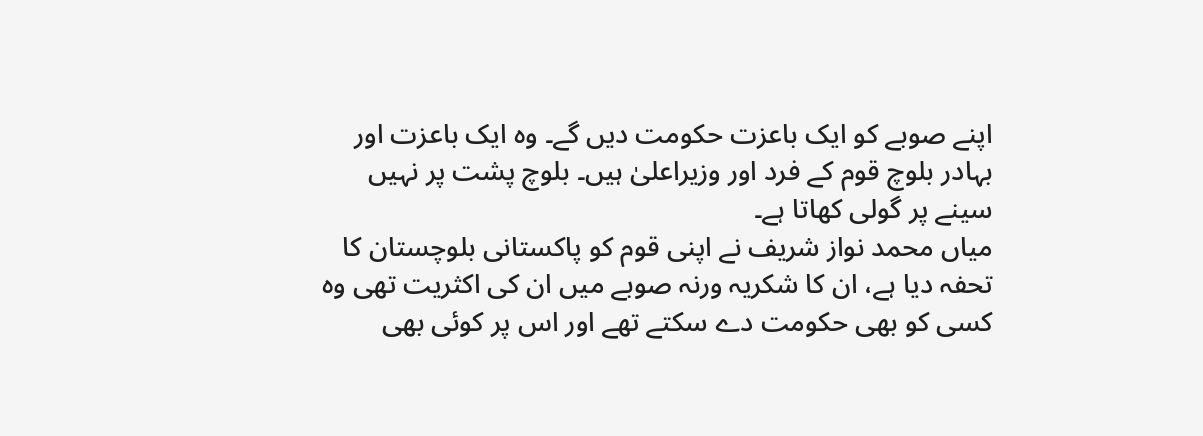اپنے صوبے کو ایک باعزت حکومت دیں گے۔ وہ ایک باعزت اور بہادر بلوچ قوم کے فرد اور وزیراعلیٰ ہیں۔ بلوچ پشت پر نہیں سینے پر گولی کھاتا ہے۔
میاں محمد نواز شریف نے اپنی قوم کو پاکستانی بلوچستان کا تحفہ دیا ہے، ان کا شکریہ ورنہ صوبے میں ان کی اکثریت تھی وہ کسی کو بھی حکومت دے سکتے تھے اور اس پر کوئی بھی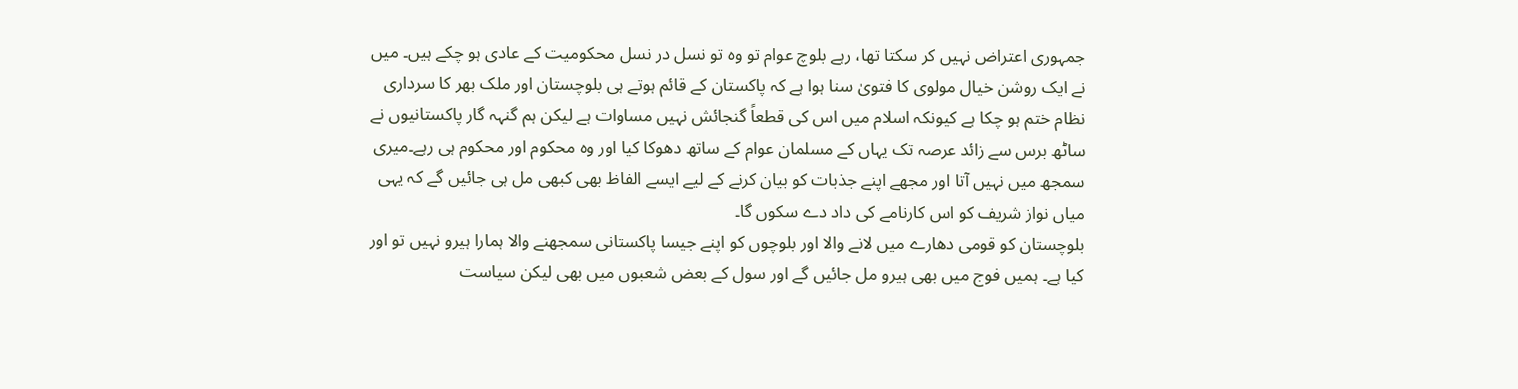جمہوری اعتراض نہیں کر سکتا تھا، رہے بلوچ عوام تو وہ تو نسل در نسل محکومیت کے عادی ہو چکے ہیں۔ میں نے ایک روشن خیال مولوی کا فتویٰ سنا ہوا ہے کہ پاکستان کے قائم ہوتے ہی بلوچستان اور ملک بھر کا سرداری نظام ختم ہو چکا ہے کیونکہ اسلام میں اس کی قطعاً گنجائش نہیں مساوات ہے لیکن ہم گنہہ گار پاکستانیوں نے ساٹھ برس سے زائد عرصہ تک یہاں کے مسلمان عوام کے ساتھ دھوکا کیا اور وہ محکوم اور محکوم ہی رہے۔میری سمجھ میں نہیں آتا اور مجھے اپنے جذبات کو بیان کرنے کے لیے ایسے الفاظ بھی کبھی مل ہی جائیں گے کہ یہی میاں نواز شریف کو اس کارنامے کی داد دے سکوں گا۔
بلوچستان کو قومی دھارے میں لانے والا اور بلوچوں کو اپنے جیسا پاکستانی سمجھنے والا ہمارا ہیرو نہیں تو اور کیا ہے۔ ہمیں فوج میں بھی ہیرو مل جائیں گے اور سول کے بعض شعبوں میں بھی لیکن سیاست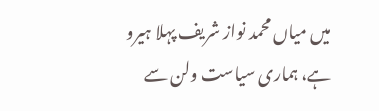میں میاں محمد نواز شریف پہلا ہیرو ہے، ہماری سیاست ولن سے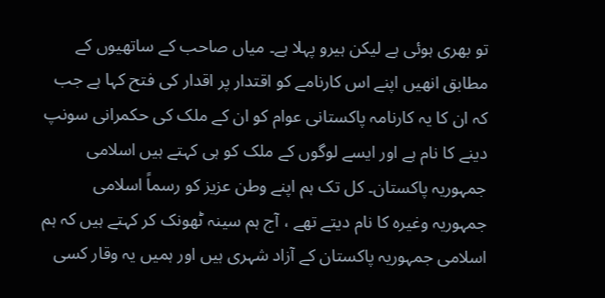تو بھری ہوئی ہے لیکن ہیرو پہلا ہے۔ میاں صاحب کے ساتھیوں کے مطابق انھیں اپنے اس کارنامے کو اقتدار پر اقدار کی فتح کہا ہے جب کہ ان کا یہ کارنامہ پاکستانی عوام کو ان کے ملک کی حکمرانی سونپ دینے کا نام ہے اور ایسے لوگوں کے ملک کو ہی کہتے ہیں اسلامی جمہوریہ پاکستان۔ کل تک ہم اپنے وطن عزیز کو رسماً اسلامی جمہوریہ وغیرہ کا نام دیتے تھے ، آج ہم سینہ ٹھونک کر کہتے ہیں کہ ہم اسلامی جمہوریہ پاکستان کے آزاد شہری ہیں اور ہمیں یہ وقار کسی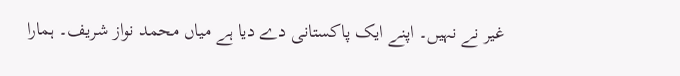غیر نے نہیں۔ اپنے ایک پاکستانی دے دیا ہے میاں محمد نواز شریف۔ ہمارا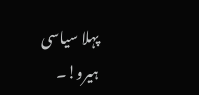پہلا سیاسی ہیرو!۔